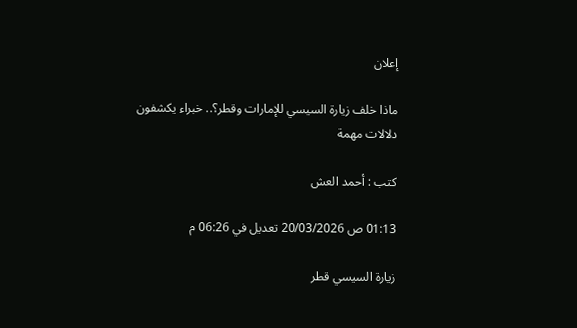إعلان

ماذا خلف زيارة السيسي للإمارات وقطر؟.. خبراء يكشفون دلالات مهمة

كتب : أحمد العش

01:13 ص 20/03/2026 تعديل في 06:26 م

زيارة السيسي قطر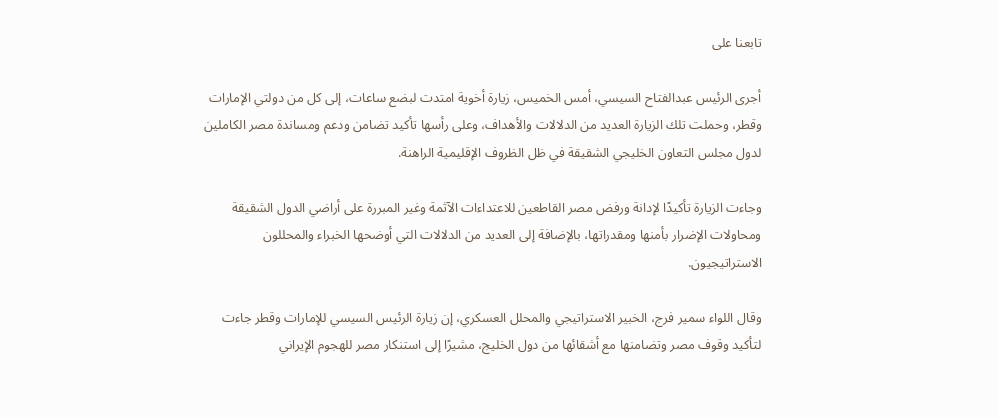تابعنا على

أجرى الرئيس عبدالفتاح السيسي، أمس الخميس، زيارة أخوية امتدت لبضع ساعات، إلى كل من دولتي الإمارات وقطر، وحملت تلك الزيارة العديد من الدلالات والأهداف، وعلى رأسها تأكيد تضامن ودعم ومساندة مصر الكاملين لدول مجلس التعاون الخليجي الشقيقة في ظل الظروف الإقليمية الراهنة.

وجاءت الزيارة تأكيدًا لإدانة ورفض مصر القاطعين للاعتداءات الآثمة وغير المبررة على أراضي الدول الشقيقة ومحاولات الإضرار بأمنها ومقدراتها، بالإضافة إلى العديد من الدلالات التي أوضحها الخبراء والمحللون الاستراتيجيون.

وقال اللواء سمير فرج، الخبير الاستراتيجي والمحلل العسكري، إن زيارة الرئيس السيسي للإمارات وقطر جاءت لتأكيد وقوف مصر وتضامنها مع أشقائها من دول الخليج، مشيرًا إلى استنكار مصر للهجوم الإيراني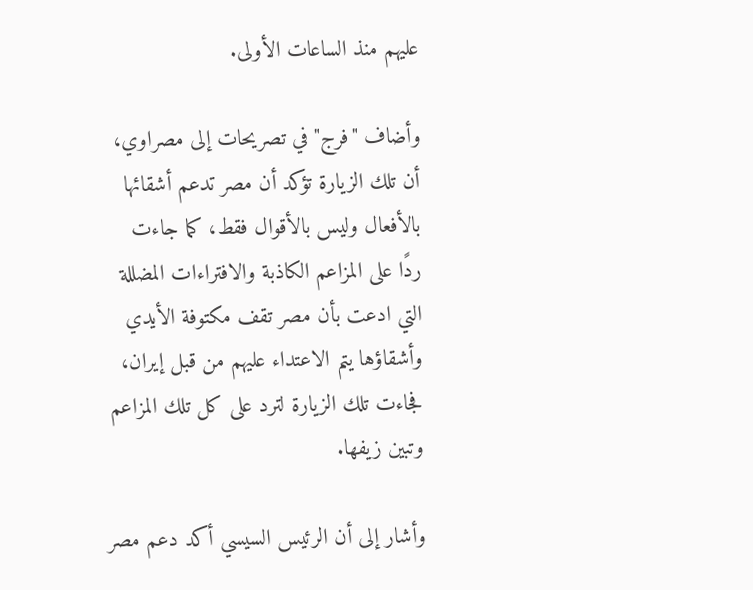عليهم منذ الساعات الأولى.

وأضاف "فرج" في تصريحات إلى مصراوي، أن تلك الزيارة تؤكد أن مصر تدعم أشقائها بالأفعال وليس بالأقوال فقط، كما جاءت ردًا على المزاعم الكاذبة والافتراءات المضللة التي ادعت بأن مصر تقف مكتوفة الأيدي وأشقاؤها يتم الاعتداء عليهم من قبل إيران، فجاءت تلك الزيارة لترد على كل تلك المزاعم وتبين زيفها.

وأشار إلى أن الرئيس السيسي أكد دعم مصر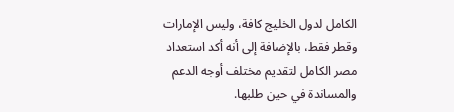الكامل لدول الخليج كافة، وليس الإمارات وقطر فقط، بالإضافة إلى أنه أكد استعداد مصر الكامل لتقديم مختلف أوجه الدعم والمساندة في حين طلبها.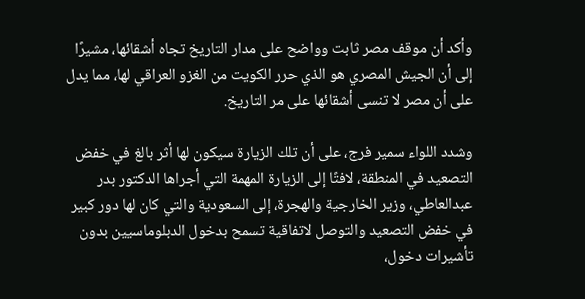وأكد أن موقف مصر ثابت وواضح على مدار التاريخ تجاه أشقائها، مشيرًا إلى أن الجيش المصري هو الذي حرر الكويت من الغزو العراقي لها، مما يدل على أن مصر لا تنسى أشقائها على مر التاريخ.

وشدد اللواء سمير فرج، على أن تلك الزيارة سيكون لها أثر بالغ في خفض التصعيد في المنطقة، لافتًا إلى الزيارة المهمة التي أجراها الدكتور بدر عبدالعاطي، وزير الخارجية والهجرة، إلى السعودية والتي كان لها دور كبير في خفض التصعيد والتوصل لاتفاقية تسمح بدخول الدبلوماسيين بدون تأشيرات دخول،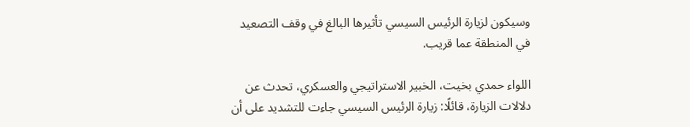وسيكون لزيارة الرئيس السيسي تأثيرها البالغ في وقف التصعيد في المنطقة عما قريب.

اللواء حمدي بخيت، الخبير الاستراتيجي والعسكري، تحدث عن دلالات الزيارة، قائلًا: زيارة الرئيس السيسي جاءت للتشديد على أن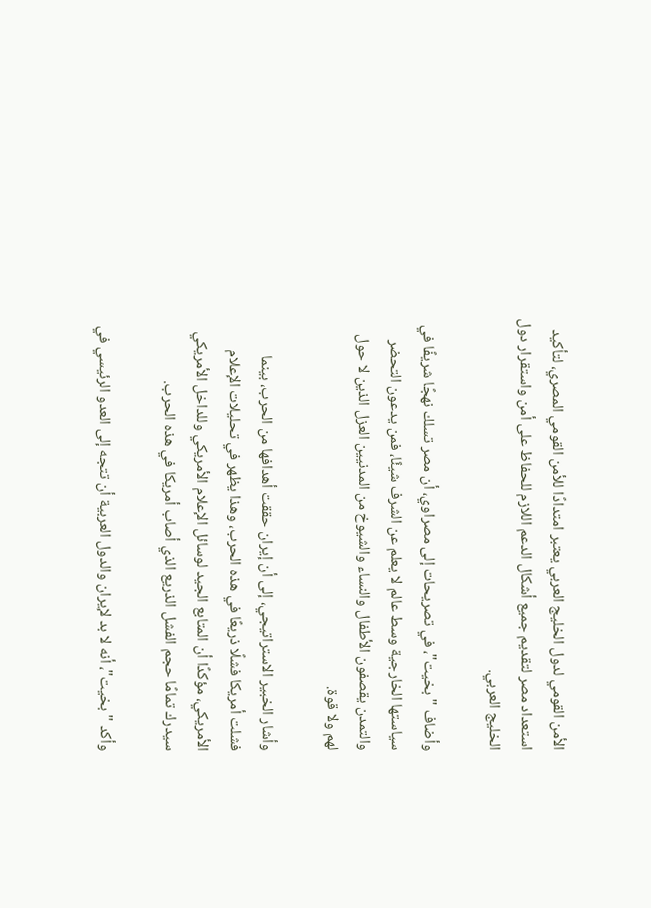الأمن القومي لدول الخليج العربي يعتبر امتدادًا للأمن القومي المصري، لتأكيد استعداد مصر لتقديم جميع أشكال الدعم اللازم للحفاظ على أمن واستقرار دول الخليج العربي.

وأضاف "بخيت"، في تصريحات إلى مصراوي، أن مصر تسلك نهجًا شريفًا في سياستها الخارجية وسط عالم لا يعلم عن الشرف شيئًا، فمن يدعون التحضر والتمدن يقصفون الأطفال والنساء والشيوخ من المدنيين العزل الذين لا حول لهم ولا قوة.

وأشار الخبير الاستراتيجي، إلى أن إيران حققت أهدافها من الحرب، بينما فشلت أمريكا فشلًا ذريعًا في هذه الحرب، وهذا يظهر في تحليلات الإعلام الأمريكي، مؤكدًا أن المتابع الجيد لوسائل الإعلام الأمريكي وللداخل الأمريكي سيدرك تمامًا حجم الفشل الذريع الذي أصاب أمريكا في هذه الحرب.

وأكد "بخيت"، أنه لا بد لإيران والدول العربية أن تتجه إلى العدو الرئيسي في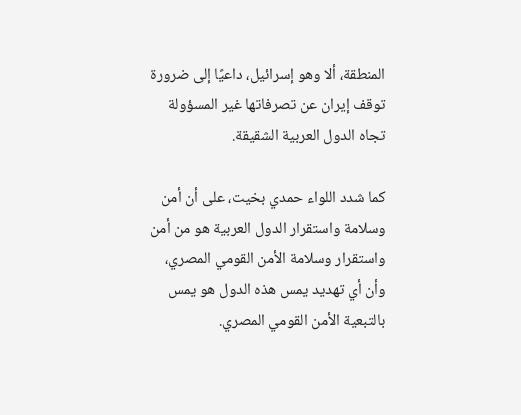المنطقة، ألا وهو إسرائيل، داعيًا إلى ضرورة توقف إيران عن تصرفاتها غير المسؤولة تجاه الدول العربية الشقيقة.

كما شدد اللواء حمدي بخيت، على أن أمن وسلامة واستقرار الدول العربية هو من أمن واستقرار وسلامة الأمن القومي المصري، وأن أي تهديد يمس هذه الدول هو يمس بالتبعية الأمن القومي المصري.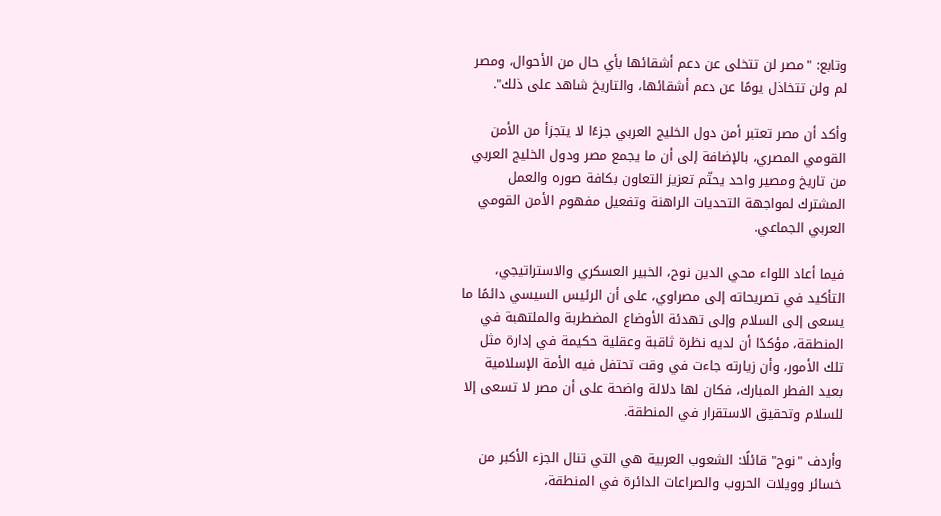وتابع: "مصر لن تتخلى عن دعم أشقائها بأي حال من الأحوال، ومصر لم ولن تتخاذل يومًا عن دعم أشقائها، والتاريخ شاهد على ذلك".

وأكد أن مصر تعتبر أمن دول الخليج العربي جزءًا لا يتجزأ من الأمن القومي المصري، بالإضافة إلى أن ما يجمع مصر ودول الخليج العربي من تاريخ ومصير واحد يحتّم تعزيز التعاون بكافة صوره والعمل المشترك لمواجهة التحديات الراهنة وتفعيل مفهوم الأمن القومي العربي الجماعي.

فيما أعاد اللواء محي الدين نوح، الخبير العسكري والاستراتيجي، التأكيد في تصريحاته إلى مصراوي، على أن الرئيس السيسي دائمًا ما يسعى إلى السلام وإلى تهدئة الأوضاع المضطربة والملتهبة في المنطقة، مؤكدًا أن لديه نظرة ثاقبة وعقلية حكيمة في إدارة مثل تلك الأمور، وأن زيارته جاءت في وقت تحتفل فيه الأمة الإسلامية بعيد الفطر المبارك، فكان لها دلالة واضحة على أن مصر لا تسعى إلا للسلام وتحقيق الاستقرار في المنطقة.

وأردف "نوح" قائلًا: الشعوب العربية هي التي تنال الجزء الأكبر من خسائر وويلات الحروب والصراعات الدائرة في المنطقة،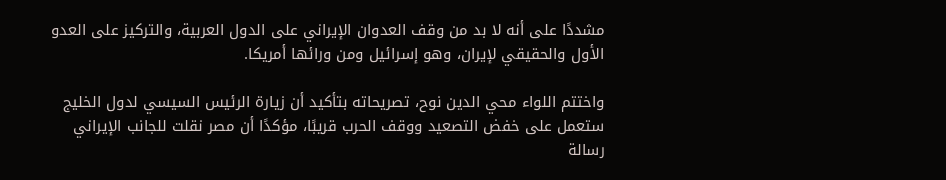مشددًا على أنه لا بد من وقف العدوان الإيراني على الدول العربية، والتركيز على العدو الأول والحقيقي لإيران، وهو إسرائيل ومن ورائها أمريكا.

واختتم اللواء محي الدين نوح، تصريحاته بتأكيد أن زيارة الرئيس السيسي لدول الخليج ستعمل على خفض التصعيد ووقف الحرب قريبًا، مؤكدًا أن مصر نقلت للجانب الإيراني رسالة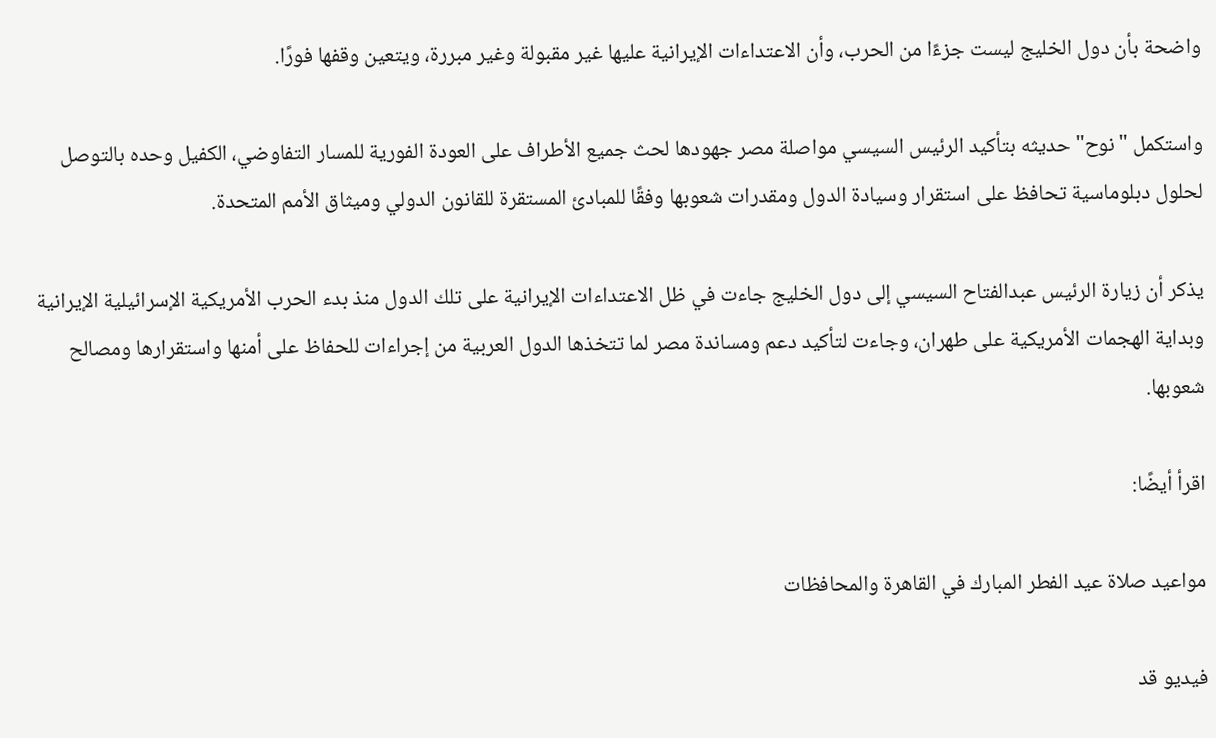واضحة بأن دول الخليج ليست جزءًا من الحرب، وأن الاعتداءات الإيرانية عليها غير مقبولة وغير مبررة، ويتعين وقفها فورًا.

واستكمل "نوح" حديثه بتأكيد الرئيس السيسي مواصلة مصر جهودها لحث جميع الأطراف على العودة الفورية للمسار التفاوضي، الكفيل وحده بالتوصل لحلول دبلوماسية تحافظ على استقرار وسيادة الدول ومقدرات شعوبها وفقًا للمبادئ المستقرة للقانون الدولي وميثاق الأمم المتحدة.

يذكر أن زيارة الرئيس عبدالفتاح السيسي إلى دول الخليج جاءت في ظل الاعتداءات الإيرانية على تلك الدول منذ بدء الحرب الأمريكية الإسرائيلية الإيرانية وبداية الهجمات الأمريكية على طهران، وجاءت لتأكيد دعم ومساندة مصر لما تتخذها الدول العربية من إجراءات للحفاظ على أمنها واستقرارها ومصالح شعوبها.

اقرأ أيضًا:

مواعيد صلاة عيد الفطر المبارك في القاهرة والمحافظات

فيديو قد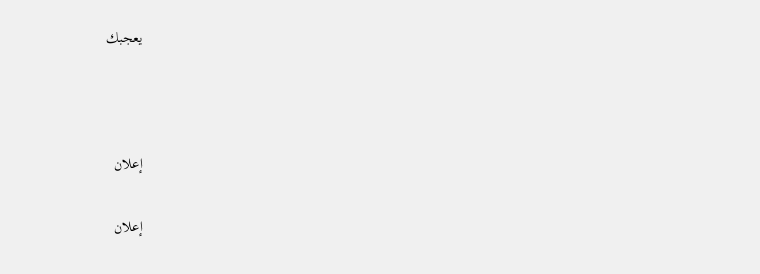يعجبك



إعلان

إعلان